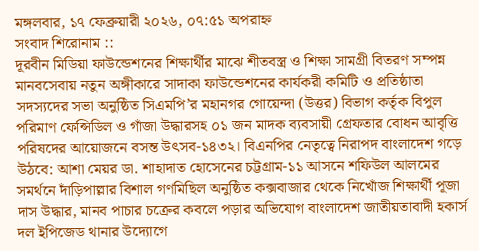মঙ্গলবার, ১৭ ফেব্রুয়ারী ২০২৬, ০৭:৫১ অপরাহ্ন
সংবাদ শিরোনাম ::
দূরবীন মিডিয়া ফাউন্ডেশনের শিক্ষার্থীর মাঝে শীতবস্ত্র ও শিক্ষা সামগ্রী বিতরণ সম্পন্ন মানবসেবায় নতুন অঙ্গীকারে সাদাকা ফাউন্ডেশনের কার্যকরী কমিটি ও প্রতিষ্ঠাতা সদস্যদের সভা অনুষ্ঠিত সিএমপি’র মহানগর গোয়েন্দা (উত্তর) বিভাগ কর্তৃক বিপুল পরিমাণ ফেন্সিডিল ও গাঁজা উদ্ধারসহ ০১ জন মাদক ব্যবসায়ী গ্রেফতার বোধন আবৃত্তি পরিষদের আয়োজনে বসন্ত উৎসব-১৪৩২। বিএনপির নেতৃত্বে নিরাপদ বাংলাদেশ গড়ে উঠবে: আশা মেয়র ডা. শাহাদাত হোসেনের চট্টগ্রাম-১১ আসনে শফিউল আলমের সমর্থনে দাঁড়িপাল্লার বিশাল গণমিছিল অনুষ্ঠিত কক্সবাজার থেকে নিখোঁজ শিক্ষার্থী পূজা দাস উদ্ধার, মানব পাচার চক্রের কবলে পড়ার অভিযোগ বাংলাদেশ জাতীয়তাবাদী হকার্স দল ইপিজেড থানার উদ্যোগে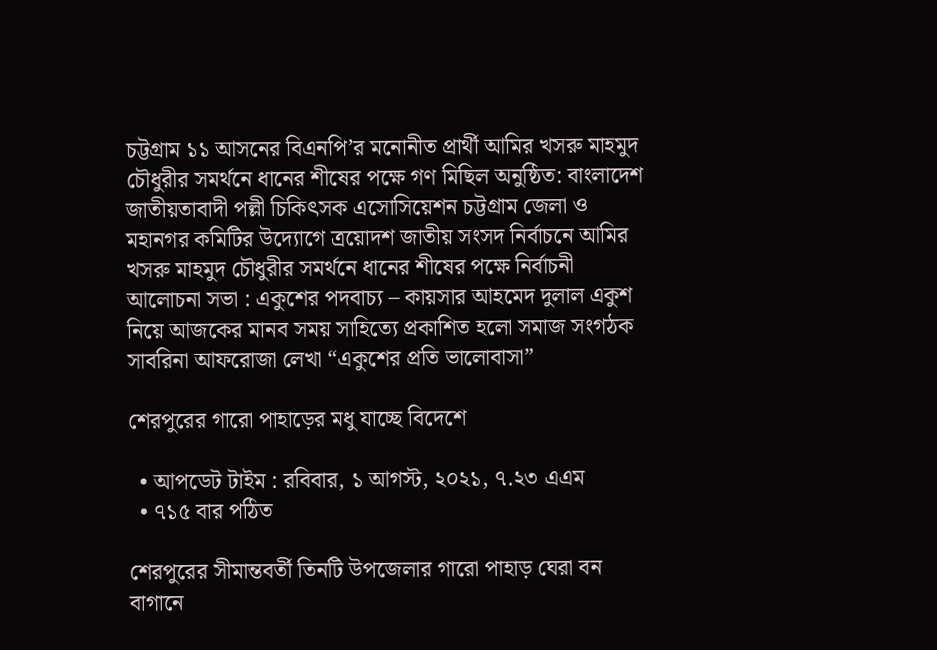চট্টগ্রাম ১১ আসনের বিএনপি’র মনোনীত প্রার্থী আমির খসরু মাহমুদ চৌধুরীর সমর্থনে ধানের শীষের পক্ষে গণ মিছিল অনুষ্ঠিত: বাংলাদেশ জাতীয়তাবাদী পল্লী চিকিৎসক এসোসিয়েশন চট্টগ্রাম জেলা ও মহানগর কমিটির উদ্যোগে ত্রয়োদশ জাতীয় সংসদ নির্বাচনে আমির খসরু মাহমুদ চৌধুরীর সমর্থনে ধানের শীষের পক্ষে নির্বাচনী আলোচনা সভা : একুশের পদবাচ্য – কায়সার আহমেদ দুলাল একুশ নিয়ে আজকের মানব সময় সাহিত্যে প্রকাশিত হলো সমাজ সংগঠক সাবরিনা আফরোজা লেখা “একুশের প্রতি ভালোবাসা”

শেরপুরের গারো পাহাড়ের মধু যাচ্ছে বিদেশে

  • আপডেট টাইম : রবিবার, ১ আগস্ট, ২০২১, ৭.২৩ এএম
  • ৭১৫ বার পঠিত

শেরপুরের সীমান্তবর্তী তিনটি উপজেলার গারো পাহাড় ঘেরা বন বাগানে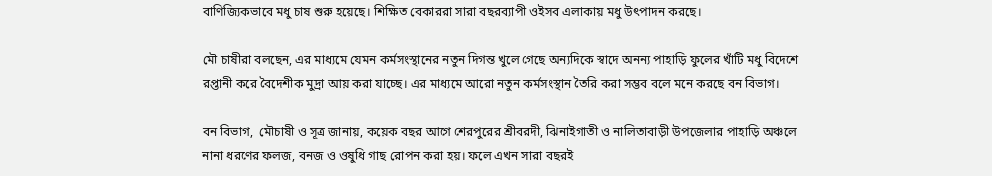বাণিজ্যিকভাবে মধু চাষ শুরু হয়েছে। শিক্ষিত বেকাররা সারা বছরব্যাপী ওইসব এলাকায় মধু উৎপাদন করছে।

মৌ চাষীরা বলছেন, এর মাধ্যমে যেমন কর্মসংস্থানের নতুন দিগন্ত খুলে গেছে অন্যদিকে স্বাদে অনন্য পাহাড়ি ফুলের খাঁটি মধু বিদেশে রপ্তানী করে বৈদেশীক মুদ্রা আয় করা যাচ্ছে। এর মাধ্যমে আরো নতুন কর্মসংস্থান তৈরি করা সম্ভব বলে মনে করছে বন বিভাগ।

বন বিভাগ,  মৌচাষী ও সূত্র জানায়, কয়েক বছর আগে শেরপুরের শ্রীবরদী, ঝিনাইগাতী ও নালিতাবাড়ী উপজেলার পাহাড়ি অঞ্চলে নানা ধরণের ফলজ, বনজ ও ওষুধি গাছ রোপন করা হয়। ফলে এখন সারা বছরই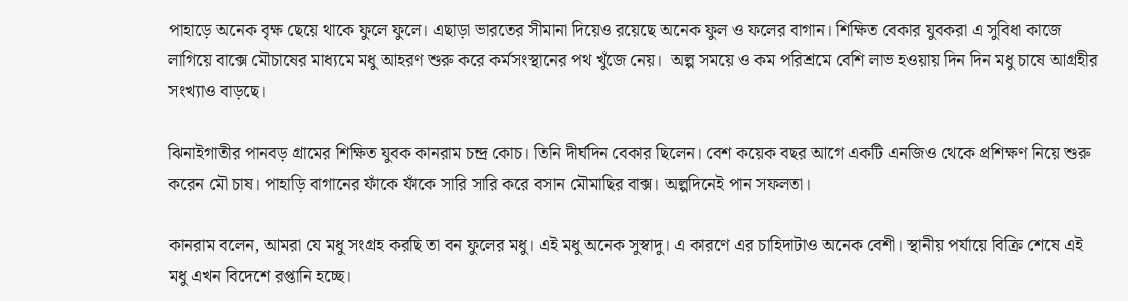পাহাড়ে অনেক বৃক্ষ ছেয়ে থাকে ফুলে ফুলে। এছাড়া ভারতের সীমানা দিয়েও রয়েছে অনেক ফুল ও ফলের বাগান। শিক্ষিত বেকার যুবকরা এ সুবিধা কাজে লাগিয়ে বাক্সে মৌচাষের মাধ্যমে মধু আহরণ শুরু করে কর্মসংস্থানের পথ খুঁজে নেয়।  অল্প সময়ে ও কম পরিশ্রমে বেশি লাভ হওয়ায় দিন দিন মধু চাষে আগ্রহীর সংখ্যাও বাড়ছে।

ঝিনাইগাতীর পানবড় গ্রামের শিক্ষিত যুবক কানরাম চন্দ্র কোচ। তিনি দীর্ঘদিন বেকার ছিলেন। বেশ কয়েক বছর আগে একটি এনজিও থেকে প্রশিক্ষণ নিয়ে শুরু করেন মৌ চাষ। পাহাড়ি বাগানের ফাঁকে ফাঁকে সারি সারি করে বসান মৌমাছির বাক্স। অল্পদিনেই পান সফলতা।

কানরাম বলেন, আমরা যে মধু সংগ্রহ করছি তা বন ফুলের মধু। এই মধু অনেক সুস্বাদু। এ কারণে এর চাহিদাটাও অনেক বেশী। স্থানীয় পর্যায়ে বিক্রি শেষে এই মধু এখন বিদেশে রপ্তানি হচ্ছে।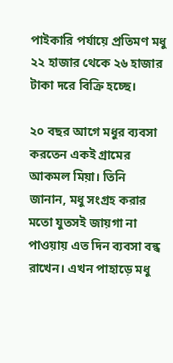পাইকারি পর্যায়ে প্রতিমণ মধু ২২ হাজার থেকে ২৬ হাজার টাকা দরে বিক্রি হচ্ছে।

২০ বছর আগে মধুর ব্যবসা করতেন একই গ্রামের আকমল মিয়া। তিনি জানান, মধু সংগ্রহ করার মতো যুতসই জায়গা না পাওয়ায় এত দিন ব্যবসা বন্ধ রাখেন। এখন পাহাড়ে মধু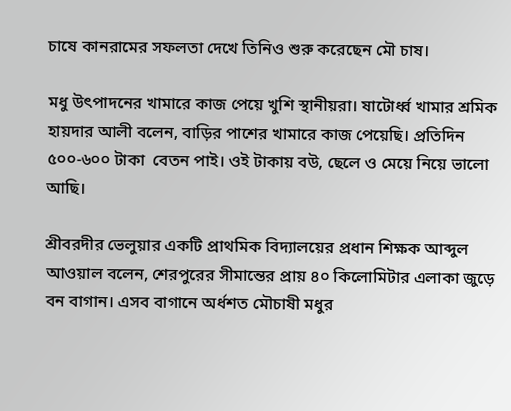চাষে কানরামের সফলতা দেখে তিনিও শুরু করেছেন মৌ চাষ।

মধু উৎপাদনের খামারে কাজ পেয়ে খুশি স্থানীয়রা। ষাটোর্ধ্ব খামার শ্রমিক হায়দার আলী বলেন, বাড়ির পাশের খামারে কাজ পেয়েছি। প্রতিদিন ৫০০-৬০০ টাকা  বেতন পাই। ওই টাকায় বউ, ছেলে ও মেয়ে নিয়ে ভালো আছি।

শ্রীবরদীর ভেলুয়ার একটি প্রাথমিক বিদ্যালয়ের প্রধান শিক্ষক আব্দুল আওয়াল বলেন, শেরপুরের সীমান্তের প্রায় ৪০ কিলোমিটার এলাকা জুড়ে বন বাগান। এসব বাগানে অর্ধশত মৌচাষী মধুর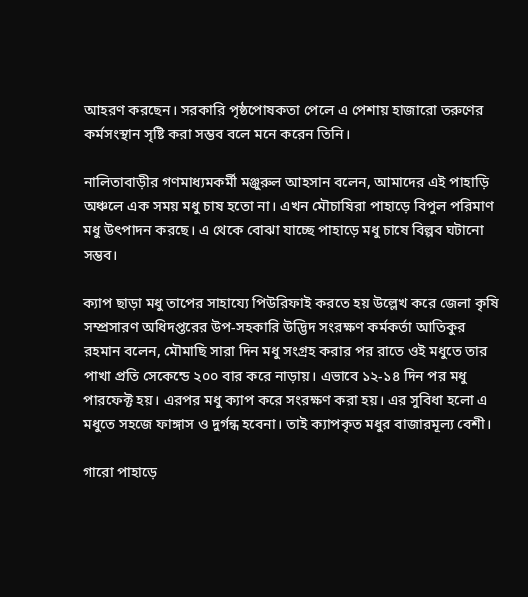আহরণ করছেন। সরকারি পৃষ্ঠপোষকতা পেলে এ পেশায় হাজারো তরুণের কর্মসংস্থান সৃষ্টি করা সম্ভব বলে মনে করেন তিনি।

নালিতাবাড়ীর গণমাধ্যমকর্মী মঞ্জুরুল আহসান বলেন, আমাদের এই পাহাড়ি অঞ্চলে এক সময় মধু চাষ হতো না। এখন মৌচাষিরা পাহাড়ে বিপুল পরিমাণ মধু উৎপাদন করছে। এ থেকে বোঝা যাচ্ছে পাহাড়ে মধু চাষে বিল্পব ঘটানো সম্ভব।

ক্যাপ ছাড়া মধু তাপের সাহায্যে পিউরিফাই করতে হয় উল্লেখ করে জেলা কৃষি সম্প্রসারণ অধিদপ্তরের উপ-সহকারি উদ্ভিদ সংরক্ষণ কর্মকর্তা আতিকুর রহমান বলেন, মৌমাছি সারা দিন মধু সংগ্রহ করার পর রাতে ওই মধুতে তার পাখা প্রতি সেকেন্ডে ২০০ বার করে নাড়ায়। এভাবে ১২-১৪ দিন পর মধু পারফেক্ট হয়। এরপর মধু ক্যাপ করে সংরক্ষণ করা হয়। এর সুবিধা হলো এ মধুতে সহজে ফাঙ্গাস ও দুর্গন্ধ হবেনা। তাই ক্যাপকৃত মধুর বাজারমূল্য বেশী।

গারো পাহাড়ে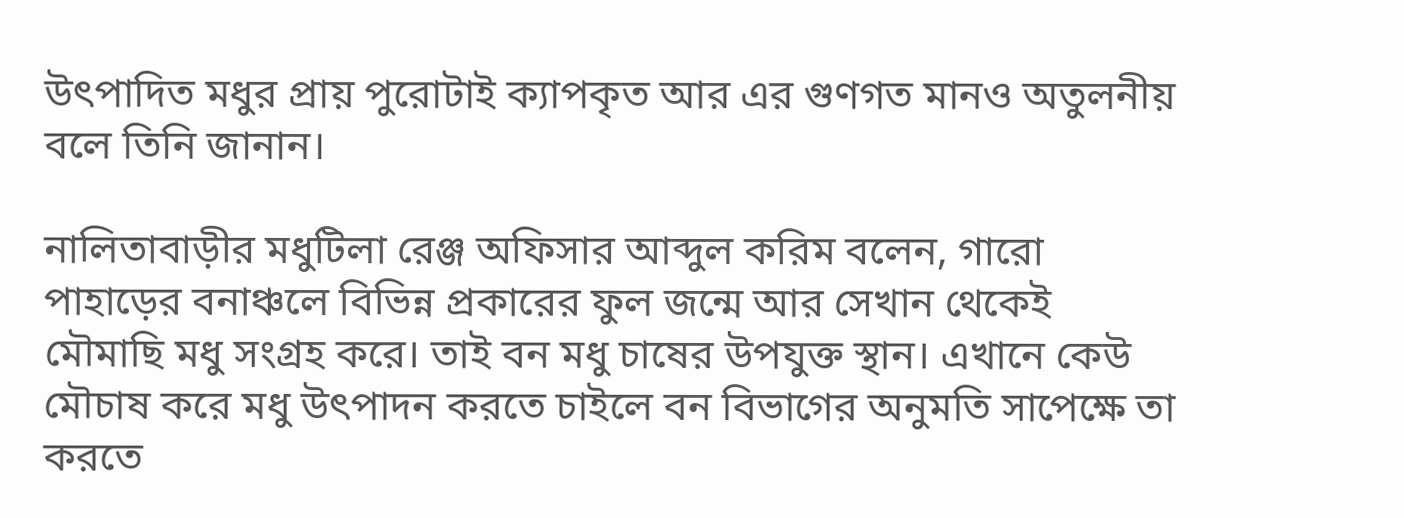উৎপাদিত মধুর প্রায় পুরোটাই ক্যাপকৃত আর এর গুণগত মানও অতুলনীয় বলে তিনি জানান।

নালিতাবাড়ীর মধুটিলা রেঞ্জ অফিসার আব্দুল করিম বলেন, গারো পাহাড়ের বনাঞ্চলে বিভিন্ন প্রকারের ফুল জন্মে আর সেখান থেকেই  মৌমাছি মধু সংগ্রহ করে। তাই বন মধু চাষের উপযুক্ত স্থান। এখানে কেউ মৌচাষ করে মধু উৎপাদন করতে চাইলে বন বিভাগের অনুমতি সাপেক্ষে তা করতে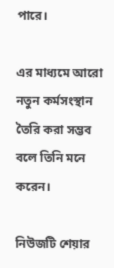পারে।

এর মাধ্যমে আরো নতুন কর্মসংস্থান তৈরি করা সম্ভব বলে তিনি মনে করেন।

নিউজটি শেয়ার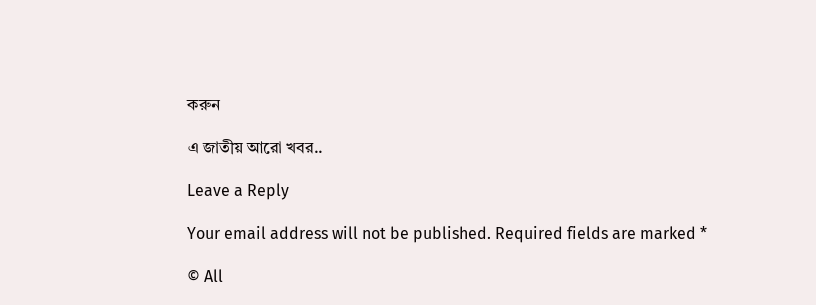করুন

এ জাতীয় আরো খবর..

Leave a Reply

Your email address will not be published. Required fields are marked *

© All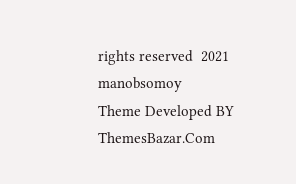rights reserved  2021 manobsomoy
Theme Developed BY ThemesBazar.Com